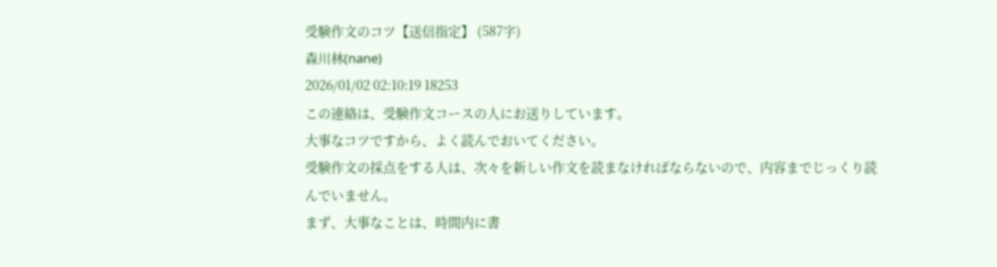受験作文のコツ【送信指定】 (587字)
森川林(nane)
2026/01/02 02:10:19 18253
この連絡は、受験作文コースの人にお送りしています。
大事なコツですから、よく読んでおいてください。
受験作文の採点をする人は、次々を新しい作文を読まなければならないので、内容までじっくり読んでいません。
まず、大事なことは、時間内に書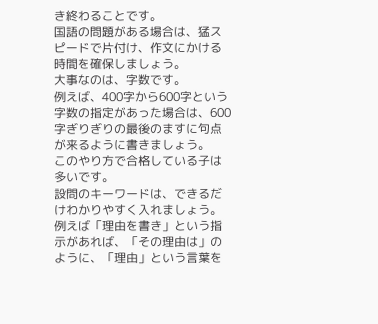き終わることです。
国語の問題がある場合は、猛スピードで片付け、作文にかける時間を確保しましょう。
大事なのは、字数です。
例えば、400字から600字という字数の指定があった場合は、600字ぎりぎりの最後のますに句点が来るように書きましょう。
このやり方で合格している子は多いです。
設問のキーワードは、できるだけわかりやすく入れましょう。
例えば「理由を書き」という指示があれば、「その理由は」のように、「理由」という言葉を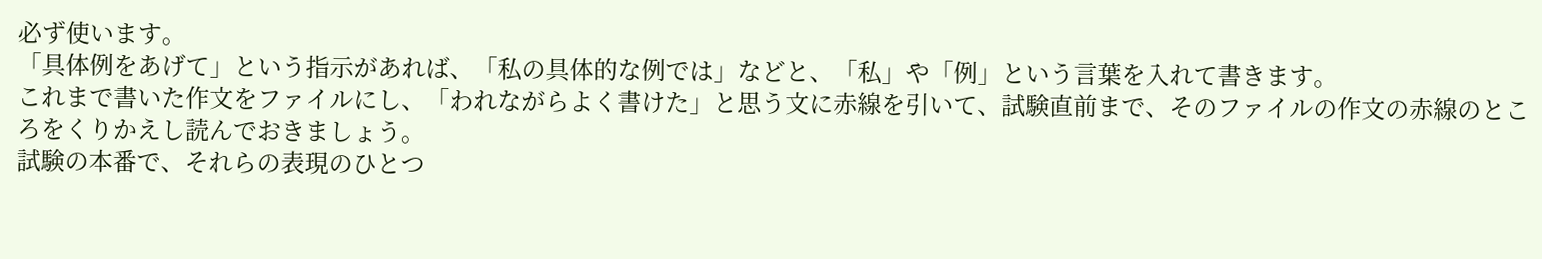必ず使います。
「具体例をあげて」という指示があれば、「私の具体的な例では」などと、「私」や「例」という言葉を入れて書きます。
これまで書いた作文をファイルにし、「われながらよく書けた」と思う文に赤線を引いて、試験直前まで、そのファイルの作文の赤線のところをくりかえし読んでおきましょう。
試験の本番で、それらの表現のひとつ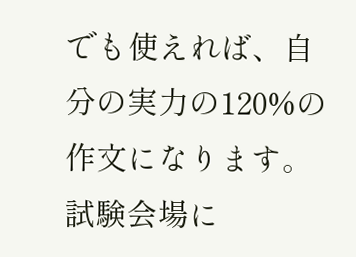でも使えれば、自分の実力の120%の作文になります。
試験会場に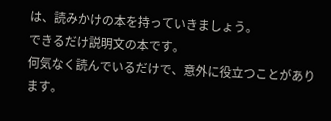は、読みかけの本を持っていきましょう。
できるだけ説明文の本です。
何気なく読んでいるだけで、意外に役立つことがあります。